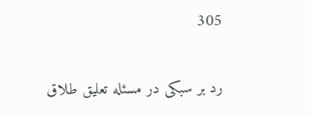305

رد بر سبکی در مسئله تعلیق طلاق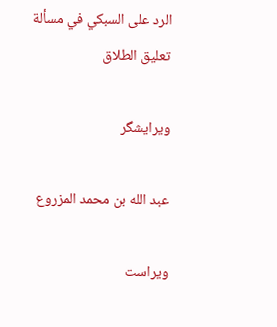الرد على السبكي في مسألة تعليق الطلاق

ویرایشگر

عبد الله بن محمد المزروع

ویراست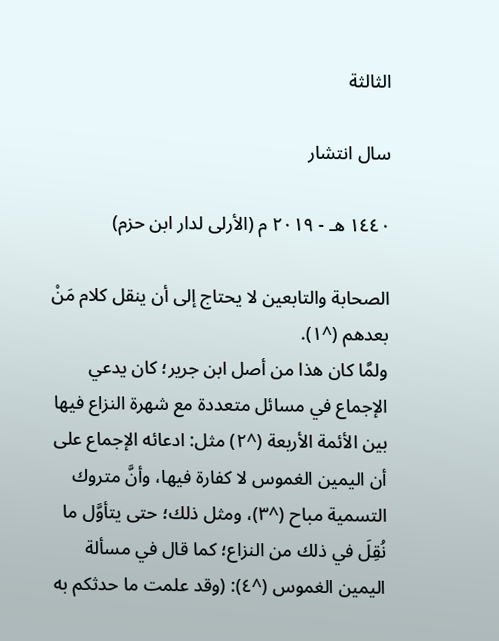الثالثة

سال انتشار

١٤٤٠ هـ - ٢٠١٩ م (الأرلى لدار ابن حزم)

الصحابة والتابعين لا يحتاج إلى أن ينقل كلام مَنْ بعدهم (^١).
ولمَّا كان هذا من أصل ابن جرير؛ كان يدعي الإجماع في مسائل متعددة مع شهرة النزاع فيها بين الأئمة الأربعة (^٢) مثل: ادعائه الإجماع على أن اليمين الغموس لا كفارة فيها، وأنَّ متروك التسمية مباح (^٣)، ومثل ذلك؛ حتى يتأوَّل ما نُقِلَ في ذلك من النزاع؛ كما قال في مسألة اليمين الغموس (^٤): (وقد علمت ما حدثكم به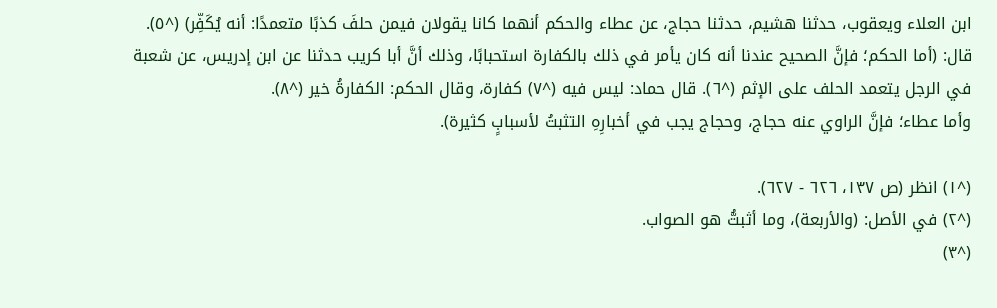ابن العلاء ويعقوب، حدثنا هشيم، حدثنا حجاج، عن عطاء والحكم أنهما كانا يقولان فيمن حلفَ كذبًا متعمدًا: أنه يُكَفِّر) (^٥).
قال: (أما الحكم؛ فإنَّ الصحيح عندنا أنه كان يأمر في ذلك بالكفارة استحبابًا، وذلك أنَّ أبا كريب حدثنا عن ابن إدريس، عن شعبة في الرجل يتعمد الحلف على الإثم (^٦). قال حماد: ليس فيه (^٧) كفارة، وقال الحكم: الكفارةُ خير (^٨).
وأما عطاء؛ فإنَّ الراوي عنه حجاج، وحجاج يجب في أخبارِهِ التثبتُ لأسبابٍ كثيرة).

(^١) انظر (ص ١٣٧، ٦٢٦ - ٦٢٧).
(^٢) في الأصل: (والأربعة)، وما أثبتُّ هو الصواب.
(^٣)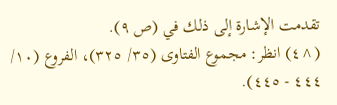تقدمت الإشارة إلى ذلك في (ص ٩).
(^٤) انظر: مجموع الفتاوى (٣٥/ ٣٢٥)، الفروع (١٠/ ٤٤٤ - ٤٤٥).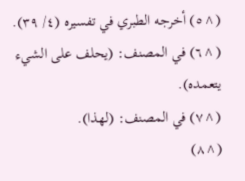(^٥) أخرجه الطبري في تفسيره (٤/ ٣٩).
(^٦) في المصنف: (يحلف على الشيء يتعمده).
(^٧) في المصنف: (لهذا).
(^٨)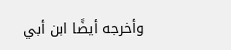وأخرجه أيضًا ابن أبي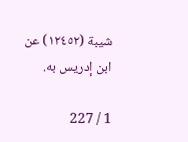شيبة (١٢٤٥٢) عن ابن إدريس به.

1 / 227